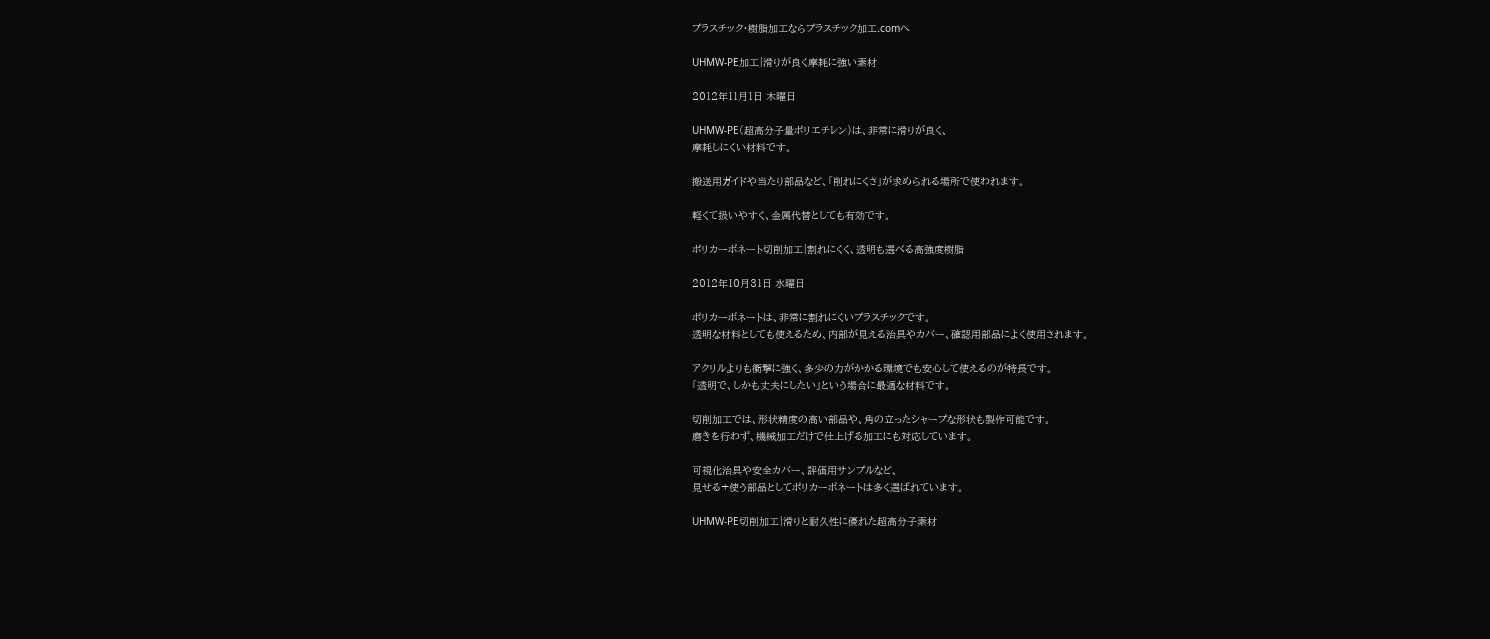プラスチック・樹脂加工ならプラスチック加工.comへ

UHMW-PE加工|滑りが良く摩耗に強い素材

2012年11月1日 木曜日

UHMW-PE(超高分子量ポリエチレン)は、非常に滑りが良く、
摩耗しにくい材料です。

搬送用ガイドや当たり部品など、「削れにくさ」が求められる場所で使われます。

軽くて扱いやすく、金属代替としても有効です。

ポリカーボネート切削加工|割れにくく、透明も選べる高強度樹脂

2012年10月31日 水曜日

ポリカーボネートは、非常に割れにくいプラスチックです。
透明な材料としても使えるため、内部が見える治具やカバー、確認用部品によく使用されます。

アクリルよりも衝撃に強く、多少の力がかかる環境でも安心して使えるのが特長です。
「透明で、しかも丈夫にしたい」という場合に最適な材料です。

切削加工では、形状精度の高い部品や、角の立ったシャープな形状も製作可能です。
磨きを行わず、機械加工だけで仕上げる加工にも対応しています。

可視化治具や安全カバー、評価用サンプルなど、
見せる+使う部品としてポリカーボネートは多く選ばれています。

UHMW-PE切削加工|滑りと耐久性に優れた超高分子素材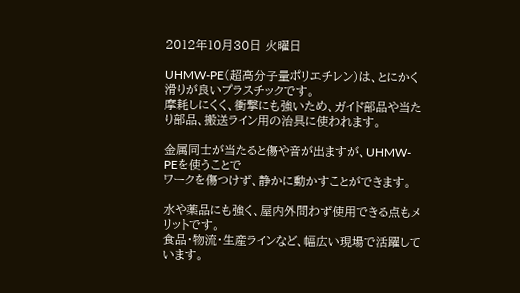2012年10月30日 火曜日

UHMW-PE(超高分子量ポリエチレン)は、とにかく滑りが良いプラスチックです。
摩耗しにくく、衝撃にも強いため、ガイド部品や当たり部品、搬送ライン用の治具に使われます。

金属同士が当たると傷や音が出ますが、UHMW-PEを使うことで
ワークを傷つけず、静かに動かすことができます。

水や薬品にも強く、屋内外問わず使用できる点もメリットです。
食品・物流・生産ラインなど、幅広い現場で活躍しています。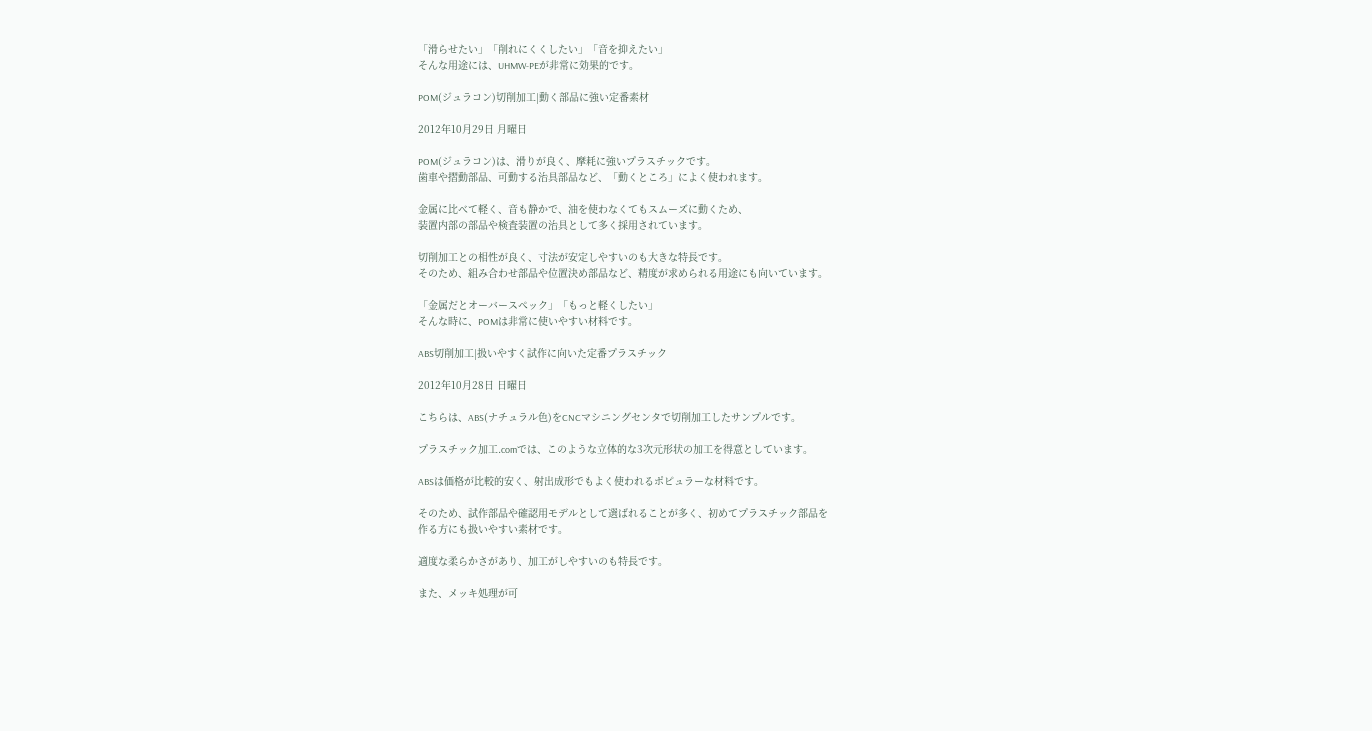「滑らせたい」「削れにくくしたい」「音を抑えたい」
そんな用途には、UHMW-PEが非常に効果的です。

POM(ジュラコン)切削加工|動く部品に強い定番素材

2012年10月29日 月曜日

POM(ジュラコン)は、滑りが良く、摩耗に強いプラスチックです。
歯車や摺動部品、可動する治具部品など、「動くところ」によく使われます。

金属に比べて軽く、音も静かで、油を使わなくてもスムーズに動くため、
装置内部の部品や検査装置の治具として多く採用されています。

切削加工との相性が良く、寸法が安定しやすいのも大きな特長です。
そのため、組み合わせ部品や位置決め部品など、精度が求められる用途にも向いています。

「金属だとオーバースペック」「もっと軽くしたい」
そんな時に、POMは非常に使いやすい材料です。

ABS切削加工|扱いやすく試作に向いた定番プラスチック

2012年10月28日 日曜日

こちらは、ABS(ナチュラル色)をCNCマシニングセンタで切削加工したサンプルです。

プラスチック加工.comでは、このような立体的な3次元形状の加工を得意としています。

ABSは価格が比較的安く、射出成形でもよく使われるポピュラーな材料です。

そのため、試作部品や確認用モデルとして選ばれることが多く、初めてプラスチック部品を
作る方にも扱いやすい素材です。

適度な柔らかさがあり、加工がしやすいのも特長です。

また、メッキ処理が可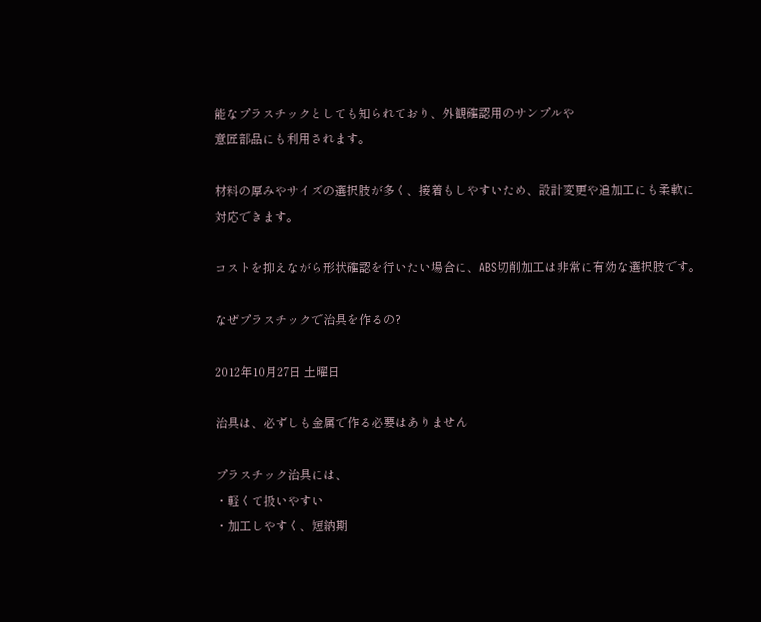能なプラスチックとしても知られており、外観確認用のサンプルや
意匠部品にも利用されます。

材料の厚みやサイズの選択肢が多く、接着もしやすいため、設計変更や追加工にも柔軟に
対応できます。

コストを抑えながら形状確認を行いたい場合に、ABS切削加工は非常に有効な選択肢です。

なぜプラスチックで治具を作るの?

2012年10月27日 土曜日

治具は、必ずしも金属で作る必要はありません

プラスチック治具には、
・軽くて扱いやすい
・加工しやすく、短納期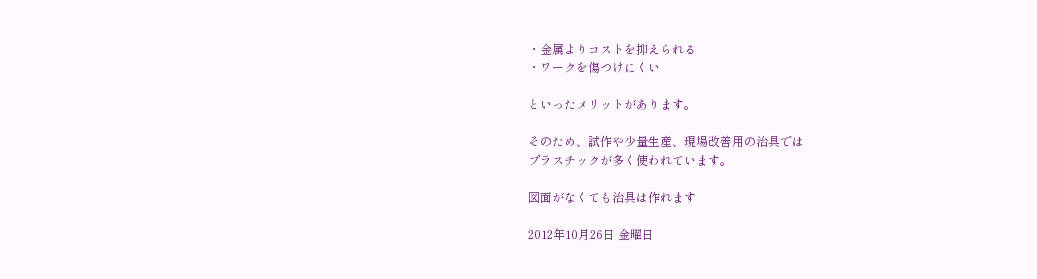・金属よりコストを抑えられる
・ワークを傷つけにくい

といったメリットがあります。

そのため、試作や少量生産、現場改善用の治具では
プラスチックが多く使われています。

図面がなくても治具は作れます

2012年10月26日 金曜日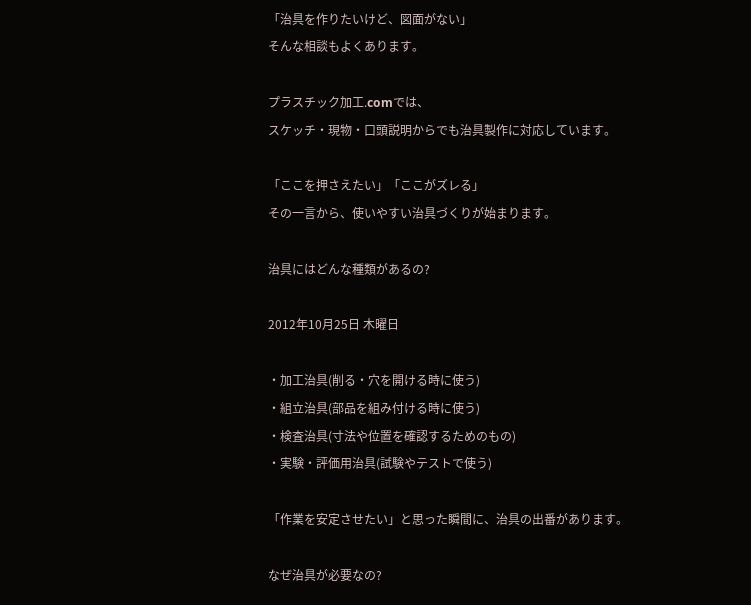「治具を作りたいけど、図面がない」
そんな相談もよくあります。

プラスチック加工.comでは、
スケッチ・現物・口頭説明からでも治具製作に対応しています。

「ここを押さえたい」「ここがズレる」
その一言から、使いやすい治具づくりが始まります。

治具にはどんな種類があるの?

2012年10月25日 木曜日

・加工治具(削る・穴を開ける時に使う)
・組立治具(部品を組み付ける時に使う)
・検査治具(寸法や位置を確認するためのもの)
・実験・評価用治具(試験やテストで使う)

「作業を安定させたい」と思った瞬間に、治具の出番があります。

なぜ治具が必要なの?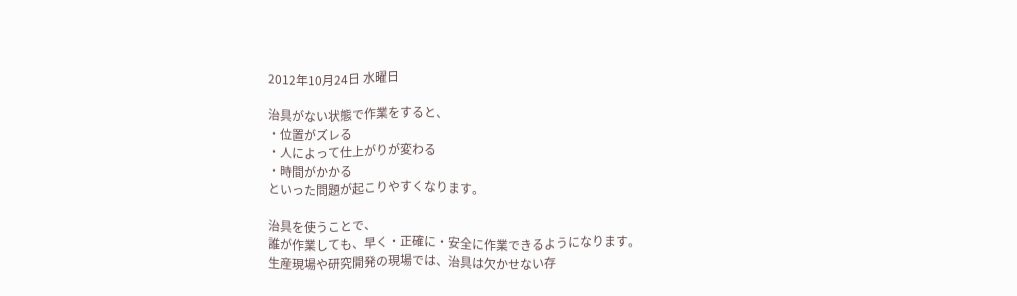2012年10月24日 水曜日

治具がない状態で作業をすると、
・位置がズレる
・人によって仕上がりが変わる
・時間がかかる
といった問題が起こりやすくなります。

治具を使うことで、
誰が作業しても、早く・正確に・安全に作業できるようになります。
生産現場や研究開発の現場では、治具は欠かせない存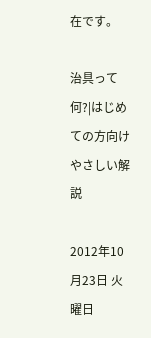在です。

治具って何?|はじめての方向けやさしい解説

2012年10月23日 火曜日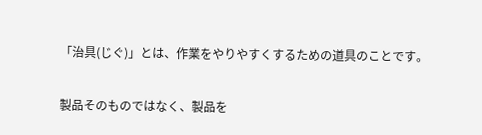「治具(じぐ)」とは、作業をやりやすくするための道具のことです。

製品そのものではなく、製品を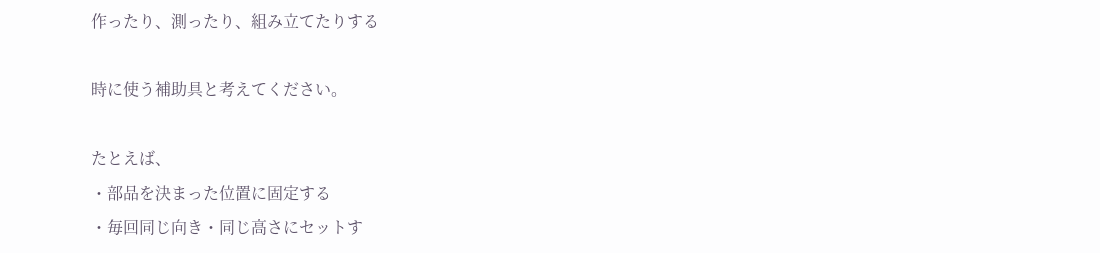作ったり、測ったり、組み立てたりする

時に使う補助具と考えてください。

たとえば、
・部品を決まった位置に固定する
・毎回同じ向き・同じ高さにセットす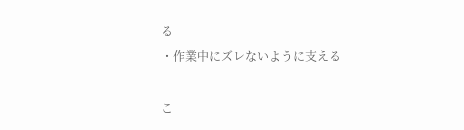る
・作業中にズレないように支える

こ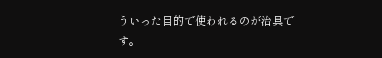ういった目的で使われるのが治具です。